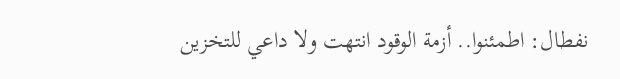نفطال: اطمئنوا.. أزمة الوقود انتهت ولا داعي للتخزين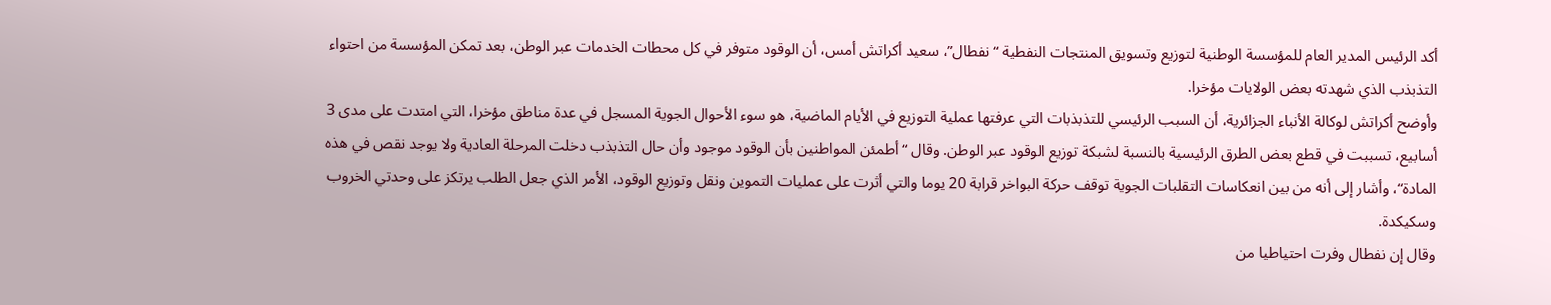أكد الرئيس المدير العام للمؤسسة الوطنية لتوزيع وتسويق المنتجات النفطية “نفطال”، سعيد أكراتش أمس، أن الوقود متوفر في كل محطات الخدمات عبر الوطن، بعد تمكن المؤسسة من احتواء التذبذب الذي شهدته بعض الولايات مؤخرا.
وأوضح أكراتش لوكالة الأنباء الجزائرية، أن السبب الرئيسي للتذبذبات التي عرفتها عملية التوزيع في الأيام الماضية، هو سوء الأحوال الجوية المسجل في عدة مناطق مؤخرا، التي امتدت على مدى 3 أسابيع، تسببت في قطع بعض الطرق الرئيسية بالنسبة لشبكة توزيع الوقود عبر الوطن. وقال “أطمئن المواطنين بأن الوقود موجود وأن حال التذبذب دخلت المرحلة العادية ولا يوجد نقص في هذه المادة“، وأشار إلى أنه من بين انعكاسات التقلبات الجوية توقف حركة البواخر قرابة 20 يوما والتي أثرت على عمليات التموين ونقل وتوزيع الوقود، الأمر الذي جعل الطلب يرتكز على وحدتي الخروب وسكيكدة.
وقال إن نفطال وفرت احتياطيا من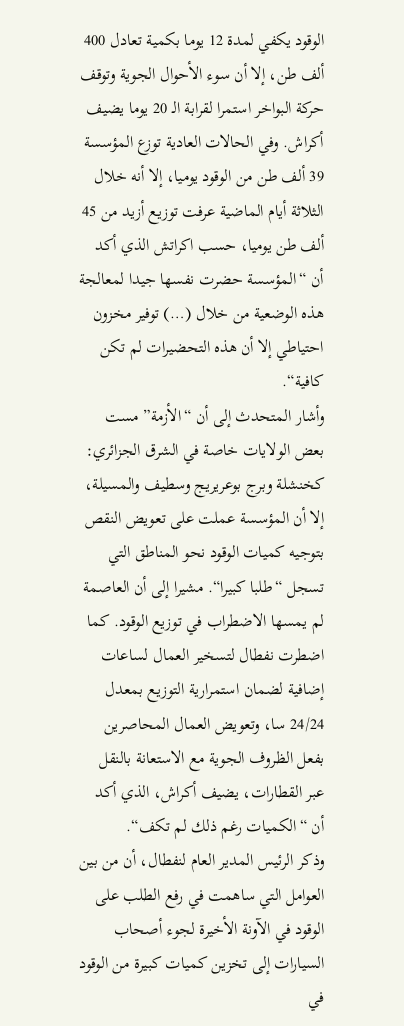الوقود يكفي لمدة 12 يوما بكمية تعادل 400 ألف طن، إلا أن سوء الأحوال الجوية وتوقف حركة البواخر استمرا لقرابة الـ 20 يوما يضيف أكراش. وفي الحالات العادية توزع المؤسسة 39 ألف طن من الوقود يوميا، إلا أنه خلال الثلاثة أيام الماضية عرفت توزيع أزيد من 45 ألف طن يوميا، حسب اكراتش الذي أكد أن “المؤسسة حضرت نفسها جيدا لمعالجة هذه الوضعية من خلال (…) توفير مخزون احتياطي إلا أن هذه التحضيرات لم تكن كافية“.
وأشار المتحدث إلى أن “الأزمة” مست بعض الولايات خاصة في الشرق الجزائري: كخنشلة وبرج بوعريريج وسطيف والمسيلة، إلا أن المؤسسة عملت على تعويض النقص بتوجيه كميات الوقود نحو المناطق التي تسجل “طلبا كبيرا“. مشيرا إلى أن العاصمة لم يمسها الاضطراب في توزيع الوقود. كما اضطرت نفطال لتسخير العمال لساعات إضافية لضمان استمرارية التوزيع بمعدل 24/24 سا، وتعويض العمال المحاصرين بفعل الظروف الجوية مع الاستعانة بالنقل عبر القطارات، يضيف أكراش، الذي أكد أن “الكميات رغم ذلك لم تكف“.
وذكر الرئيس المدير العام لنفطال، أن من بين العوامل التي ساهمت في رفع الطلب على الوقود في الآونة الأخيرة لجوء أصحاب السيارات إلى تخزين كميات كبيرة من الوقود في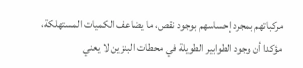مركباتهم بمجرد إحساسهم بوجود نقص، ما يضاعف الكميات المستهلكة، مؤكدا أن وجود الطوابير الطويلة في محطات البنزين لا يعني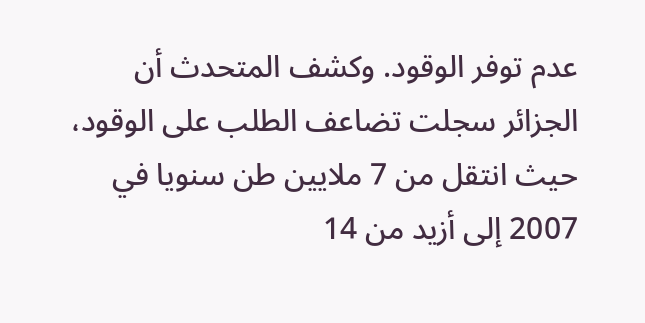عدم توفر الوقود. وكشف المتحدث أن الجزائر سجلت تضاعف الطلب على الوقود، حيث انتقل من 7 ملايين طن سنويا في 2007 إلى أزيد من 14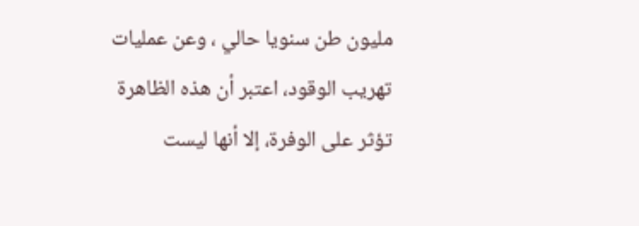مليون طن سنويا حالي ، وعن عمليات تهريب الوقود، اعتبر أن هذه الظاهرة تؤثر على الوفرة، إلا أنها ليست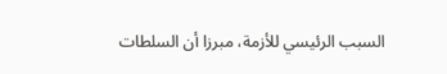السبب الرئيسي للأزمة، مبرزا أن السلطات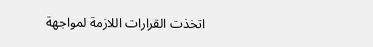اتخذت القرارات اللازمة لمواجهة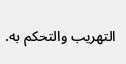التهريب والتحكم به.